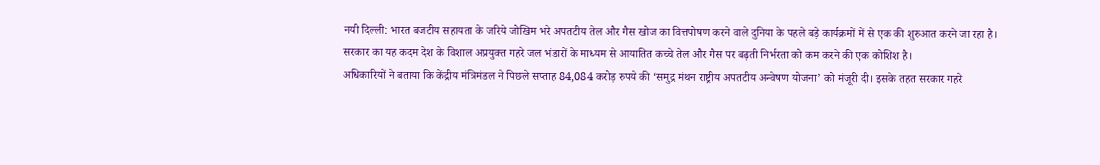नयी दिल्ली: भारत बजटीय सहायता के जरिये जोखिम भरे अपतटीय तेल और गैस खोज का वित्तपोषण करने वाले दुनिया के पहले बड़े कार्यक्रमों में से एक की शुरुआत करने जा रहा है।
सरकार का यह कदम देश के विशाल अप्रयुक्त गहरे जल भंडारों के माध्यम से आयातित कच्चे तेल और गैस पर बढ़ती निर्भरता को कम करने की एक कोशिश है।
अधिकारियों ने बताया कि केंद्रीय मंत्रिमंडल ने पिछले सप्ताह 84,084 करोड़ रुपये की ‘समुद्र मंथन राष्ट्रीय अपतटीय अन्वेषण योजना’ को मंजूरी दी। इसके तहत सरकार गहरे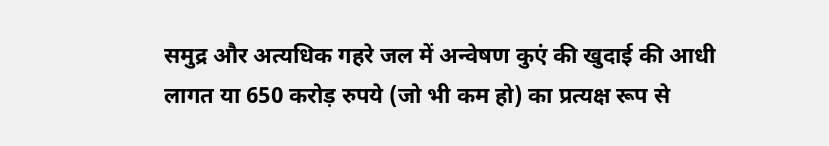समुद्र और अत्यधिक गहरे जल में अन्वेषण कुएं की खुदाई की आधी लागत या 650 करोड़ रुपये (जो भी कम हो) का प्रत्यक्ष रूप से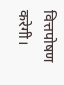वित्तपोषण करेगी।